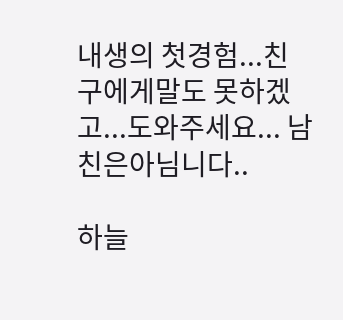내생의 첫경험...친구에게말도 못하겠고...도와주세요... 남친은아님니다..

하늘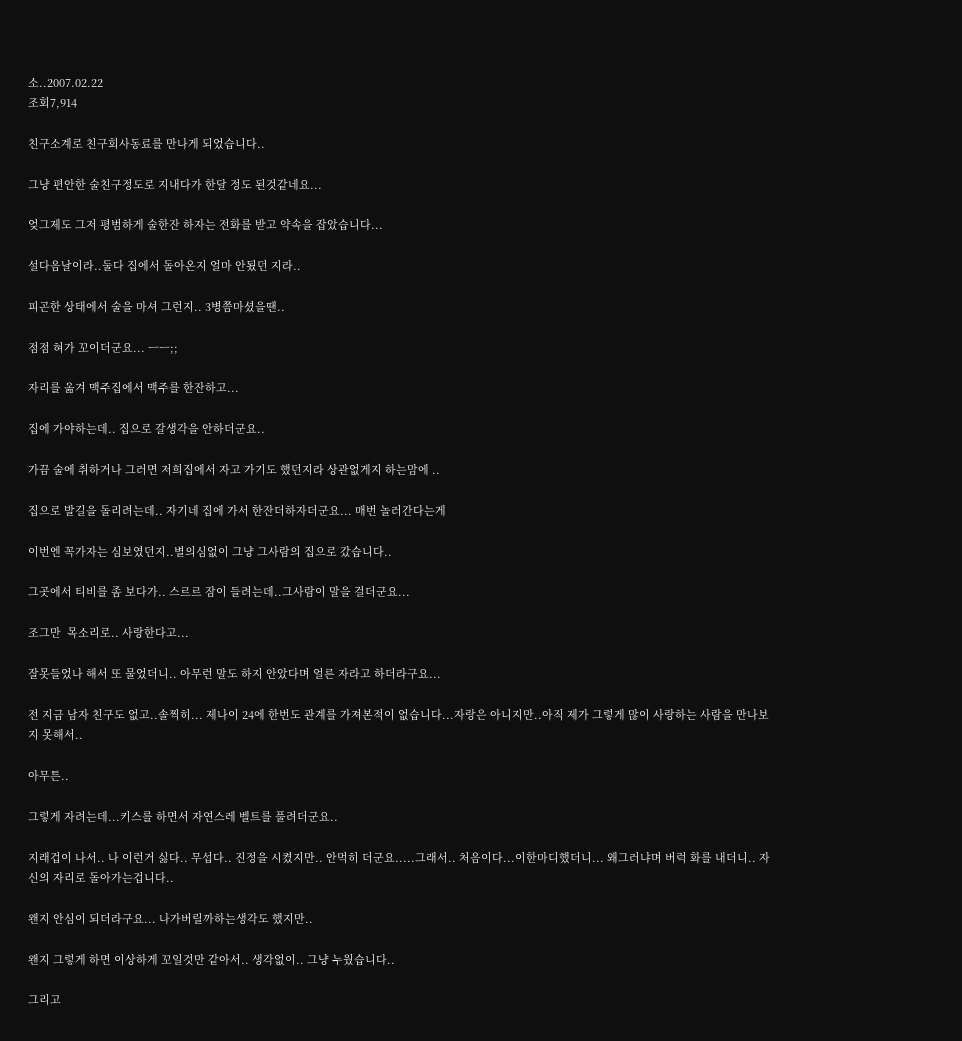소..2007.02.22
조회7,914

친구소계로 친구회사동료를 만나게 되었습니다..

그냥 편안한 술친구정도로 지내다가 한달 정도 된것같네요...

엊그제도 그저 평범하게 술한잔 하자는 전화를 받고 약속을 잡았습니다...

설다음날이라..둘다 집에서 돌아온지 얼마 안됬던 지라..

피곤한 상태에서 술을 마셔 그런지.. 3병쯤마셨을땐..

점점 혀가 꼬이더군요... ㅡㅡ;;

자리를 옮겨 맥주집에서 맥주를 한잔하고...

집에 가야하는데.. 집으로 갈생각을 안하더군요..

가끔 술에 취하거나 그러면 저희집에서 자고 가기도 했던지라 상관없게지 하는맘에 ..

집으로 발길을 돌리려는데.. 자기네 집에 가서 한잔더하자더군요... 매번 놀러간다는게

이번엔 꼭가자는 심보였던지..별의심없이 그냥 그사람의 집으로 갔습니다..

그곳에서 티비를 좀 보다가.. 스르르 잠이 들려는데..그사람이 말을 걸더군요...

조그만  목소리로.. 사랑한다고...

잘못들었나 해서 또 물었더니.. 아무런 말도 하지 안았다며 얼른 자라고 하더라구요...

전 지금 남자 친구도 없고..솔찍히... 제나이 24에 한번도 관계를 가져본적이 없습니다...자랑은 아니지만..아직 제가 그렇게 많이 사랑하는 사람을 만나보지 못해서..

아무튼..

그렇게 자려는데...키스를 하면서 자연스레 벨트를 풀려더군요..

지래겁이 나서.. 나 이런거 싫다.. 무섭다.. 진정을 시켰지만.. 안먹히 더군요.....그래서.. 처음이다...이한마디했더니... 왜그러냐며 버럭 화를 내더니.. 자신의 자리로 돌아가는겁니다..

왠지 안심이 되더라구요... 나가버릴까하는생각도 했지만..

왠지 그렇게 하면 이상하게 꼬일것만 같아서.. 생각없이.. 그냥 누웠습니다..

그리고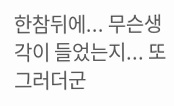한참뒤에... 무슨생각이 들었는지... 또 그러더군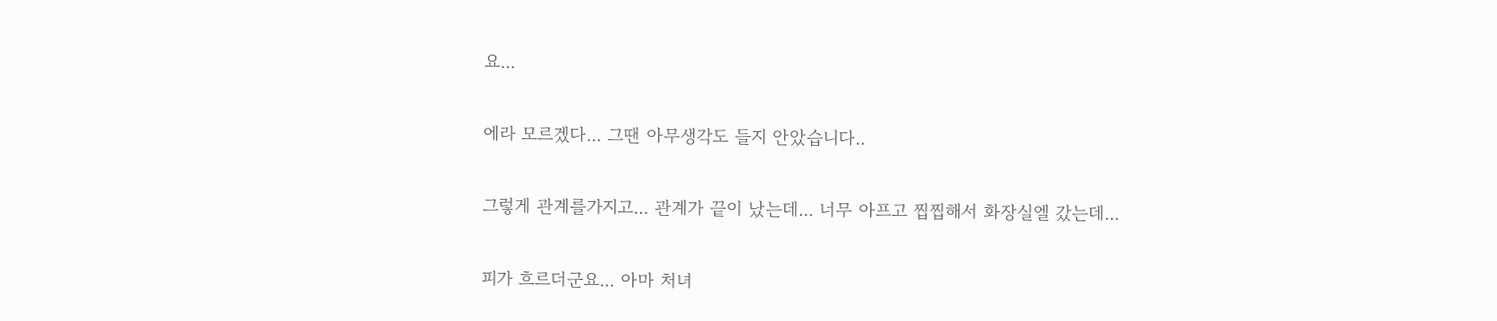요...

에라 모르겠다... 그땐 아무생각도 들지 안았습니다..

그렇게 관계를가지고... 관계가 끝이 났는데... 너무 아프고 찝찝해서 화장실엘 갔는데...

피가 흐르더군요... 아마 처녀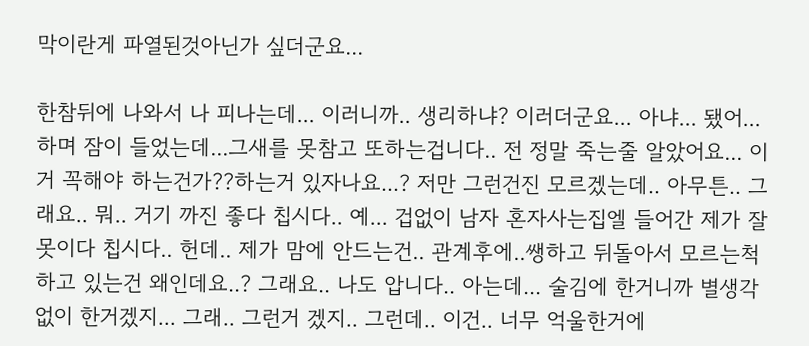막이란게 파열된것아닌가 싶더군요...

한참뒤에 나와서 나 피나는데... 이러니까.. 생리하냐? 이러더군요... 아냐... 됐어... 하며 잠이 들었는데...그새를 못참고 또하는겁니다.. 전 정말 죽는줄 알았어요... 이거 꼭해야 하는건가??하는거 있자나요...? 저만 그런건진 모르겠는데.. 아무튼.. 그래요.. 뭐.. 거기 까진 좋다 칩시다.. 예... 겁없이 남자 혼자사는집엘 들어간 제가 잘못이다 칩시다.. 헌데.. 제가 맘에 안드는건.. 관계후에..쌩하고 뒤돌아서 모르는척하고 있는건 왜인데요..? 그래요.. 나도 압니다.. 아는데... 술김에 한거니까 별생각없이 한거겠지... 그래.. 그런거 겠지.. 그런데.. 이건.. 너무 억울한거에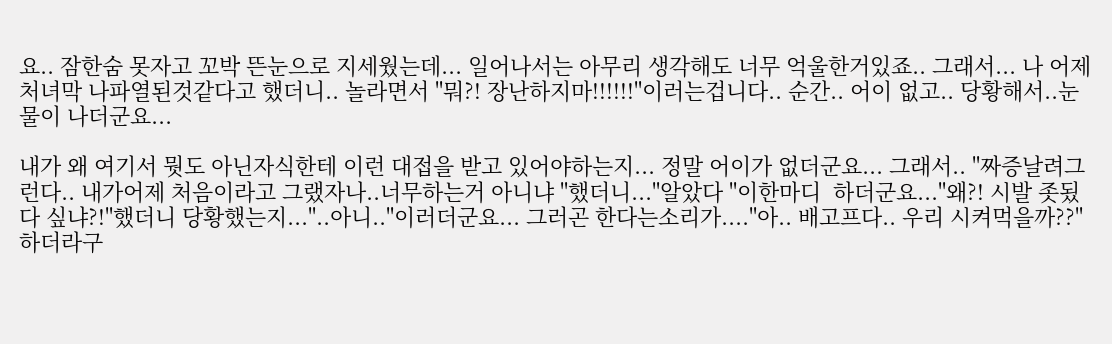요.. 잠한숨 못자고 꼬박 뜬눈으로 지세웠는데... 일어나서는 아무리 생각해도 너무 억울한거있죠.. 그래서... 나 어제 처녀막 나파열된것같다고 했더니.. 놀라면서 "뭐?! 장난하지마!!!!!!"이러는겁니다.. 순간.. 어이 없고.. 당황해서..눈물이 나더군요...

내가 왜 여기서 뭣도 아닌자식한테 이런 대접을 받고 있어야하는지... 정말 어이가 없더군요... 그래서.. "짜증날려그런다.. 내가어제 처음이라고 그랬자나..너무하는거 아니냐 "했더니..."알았다 "이한마디  하더군요..."왜?! 시발 좃됬다 싶냐?!"했더니 당황했는지..."..아니.."이러더군요... 그러곤 한다는소리가...."아.. 배고프다.. 우리 시켜먹을까??"하더라구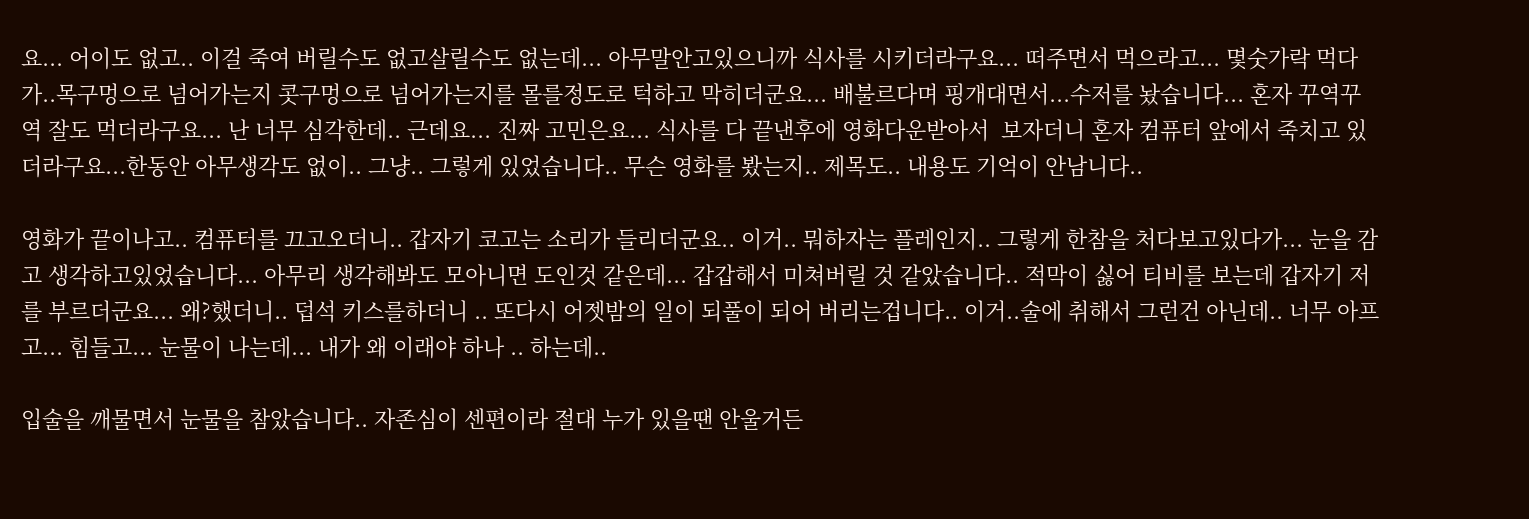요... 어이도 없고.. 이걸 죽여 버릴수도 없고살릴수도 없는데... 아무말안고있으니까 식사를 시키더라구요... 떠주면서 먹으라고... 몇숫가락 먹다가..목구멍으로 넘어가는지 콧구멍으로 넘어가는지를 몰를정도로 턱하고 막히더군요... 배불르다며 핑개대면서...수저를 놨습니다... 혼자 꾸역꾸역 잘도 먹더라구요... 난 너무 심각한데.. 근데요... 진짜 고민은요... 식사를 다 끝낸후에 영화다운받아서  보자더니 혼자 컴퓨터 앞에서 죽치고 있더라구요...한동안 아무생각도 없이.. 그냥.. 그렇게 있었습니다.. 무슨 영화를 봤는지.. 제목도.. 내용도 기억이 안남니다..

영화가 끝이나고.. 컴퓨터를 끄고오더니.. 갑자기 코고는 소리가 들리더군요.. 이거.. 뭐하자는 플레인지.. 그렇게 한참을 처다보고있다가... 눈을 감고 생각하고있었습니다... 아무리 생각해봐도 모아니면 도인것 같은데... 갑갑해서 미쳐버릴 것 같았습니다.. 적막이 싫어 티비를 보는데 갑자기 저를 부르더군요... 왜?했더니.. 덥석 키스를하더니 .. 또다시 어젯밤의 일이 되풀이 되어 버리는겁니다.. 이거..술에 취해서 그런건 아닌데.. 너무 아프고... 힘들고... 눈물이 나는데... 내가 왜 이래야 하나 .. 하는데..

입술을 깨물면서 눈물을 참았습니다.. 자존심이 센편이라 절대 누가 있을땐 안울거든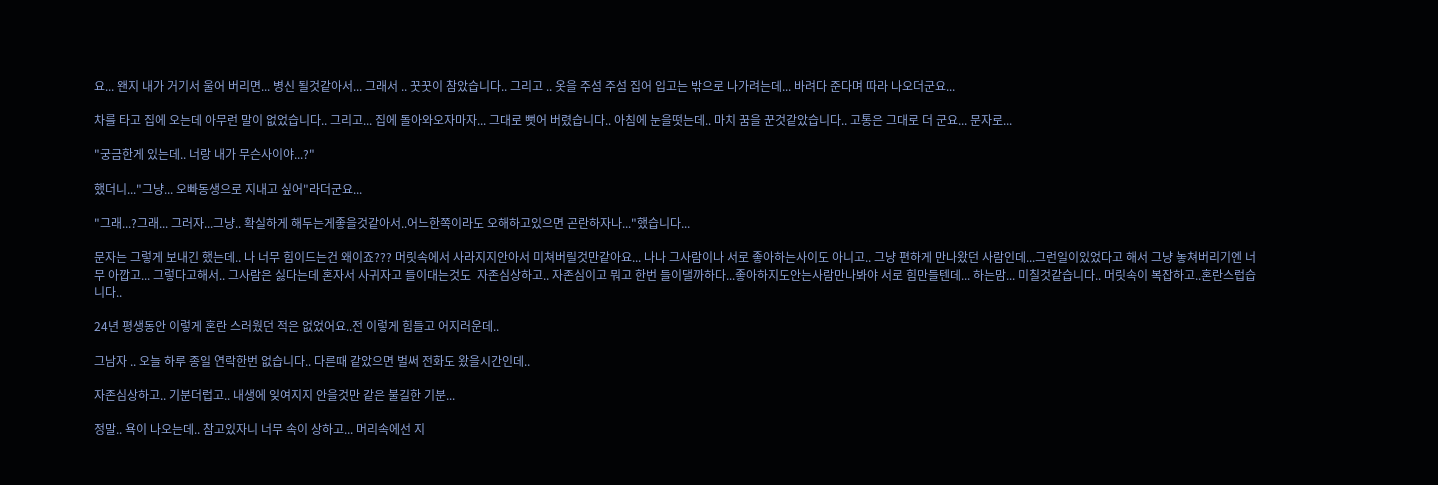요... 왠지 내가 거기서 울어 버리면... 병신 될것같아서... 그래서 .. 꿋꿋이 참았습니다.. 그리고 .. 옷을 주섬 주섬 집어 입고는 밖으로 나가려는데... 바려다 준다며 따라 나오더군요...

차를 타고 집에 오는데 아무런 말이 없었습니다.. 그리고... 집에 돌아와오자마자... 그대로 뻣어 버렸습니다.. 아침에 눈을떳는데.. 마치 꿈을 꾼것같았습니다.. 고통은 그대로 더 군요... 문자로...

"궁금한게 있는데.. 너랑 내가 무슨사이야...?"

했더니..."그냥... 오빠동생으로 지내고 싶어"라더군요...

"그래...?그래... 그러자...그냥.. 확실하게 해두는게좋을것같아서..어느한쪽이라도 오해하고있으면 곤란하자나..."했습니다...

문자는 그렇게 보내긴 했는데.. 나 너무 힘이드는건 왜이죠??? 머릿속에서 사라지지안아서 미쳐버릴것만같아요... 나나 그사람이나 서로 좋아하는사이도 아니고.. 그냥 편하게 만나왔던 사람인데...그런일이있었다고 해서 그냥 놓쳐버리기엔 너무 아깝고... 그렇다고해서.. 그사람은 싫다는데 혼자서 사귀자고 들이대는것도  자존심상하고.. 자존심이고 뭐고 한번 들이댈까하다...좋아하지도안는사람만나봐야 서로 힘만들텐데... 하는맘... 미칠것같습니다.. 머릿속이 복잡하고..혼란스럽습니다..

24년 평생동안 이렇게 혼란 스러웠던 적은 없었어요..전 이렇게 힘들고 어지러운데..

그남자 .. 오늘 하루 종일 연락한번 없습니다.. 다른때 같았으면 벌써 전화도 왔을시간인데..

자존심상하고.. 기분더럽고.. 내생에 잊여지지 안을것만 같은 불길한 기분...

정말.. 욕이 나오는데.. 참고있자니 너무 속이 상하고... 머리속에선 지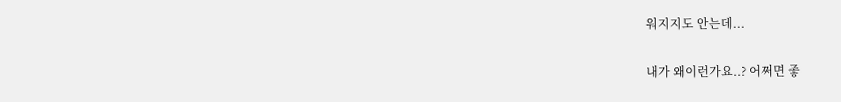워지지도 안는데...

내가 왜이런가요..? 어쩌면 좋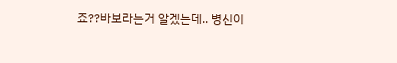죠??바보라는거 알겠는데.. 병신이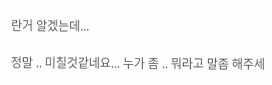란거 알겠는데...

정말 .. 미칠것같네요... 누가 좀 .. 뭐라고 말좀 해주세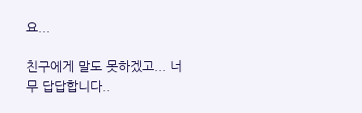요...

친구에게 말도 못하겠고... 너무 답답합니다..